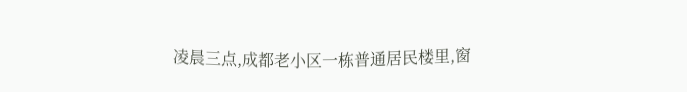凌晨三点,成都老小区一栋普通居民楼里,窗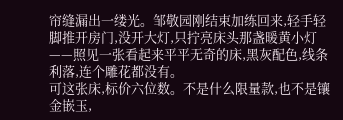帘缝漏出一缕光。邹敬园刚结束加练回来,轻手轻脚推开房门,没开大灯,只拧亮床头那盏暖黄小灯——照见一张看起来平平无奇的床,黑灰配色,线条利落,连个雕花都没有。
可这张床,标价六位数。不是什么限量款,也不是镶金嵌玉,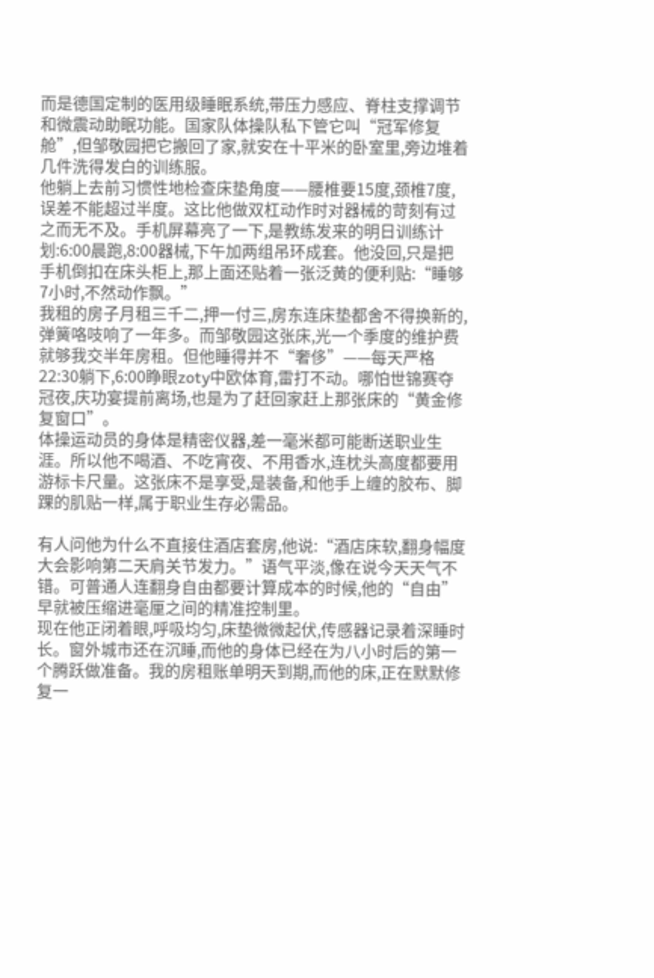而是德国定制的医用级睡眠系统,带压力感应、脊柱支撑调节和微震动助眠功能。国家队体操队私下管它叫“冠军修复舱”,但邹敬园把它搬回了家,就安在十平米的卧室里,旁边堆着几件洗得发白的训练服。
他躺上去前习惯性地检查床垫角度——腰椎要15度,颈椎7度,误差不能超过半度。这比他做双杠动作时对器械的苛刻有过之而无不及。手机屏幕亮了一下,是教练发来的明日训练计划:6:00晨跑,8:00器械,下午加两组吊环成套。他没回,只是把手机倒扣在床头柜上,那上面还贴着一张泛黄的便利贴:“睡够7小时,不然动作飘。”
我租的房子月租三千二,押一付三,房东连床垫都舍不得换新的,弹簧咯吱响了一年多。而邹敬园这张床,光一个季度的维护费就够我交半年房租。但他睡得并不“奢侈”——每天严格22:30躺下,6:00睁眼zoty中欧体育,雷打不动。哪怕世锦赛夺冠夜,庆功宴提前离场,也是为了赶回家赶上那张床的“黄金修复窗口”。
体操运动员的身体是精密仪器,差一毫米都可能断送职业生涯。所以他不喝酒、不吃宵夜、不用香水,连枕头高度都要用游标卡尺量。这张床不是享受,是装备,和他手上缠的胶布、脚踝的肌贴一样,属于职业生存必需品。

有人问他为什么不直接住酒店套房,他说:“酒店床软,翻身幅度大会影响第二天肩关节发力。”语气平淡,像在说今天天气不错。可普通人连翻身自由都要计算成本的时候,他的“自由”早就被压缩进毫厘之间的精准控制里。
现在他正闭着眼,呼吸均匀,床垫微微起伏,传感器记录着深睡时长。窗外城市还在沉睡,而他的身体已经在为八小时后的第一个腾跃做准备。我的房租账单明天到期,而他的床,正在默默修复一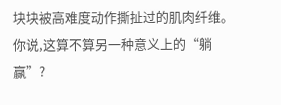块块被高难度动作撕扯过的肌肉纤维。
你说,这算不算另一种意义上的“躺赢”?